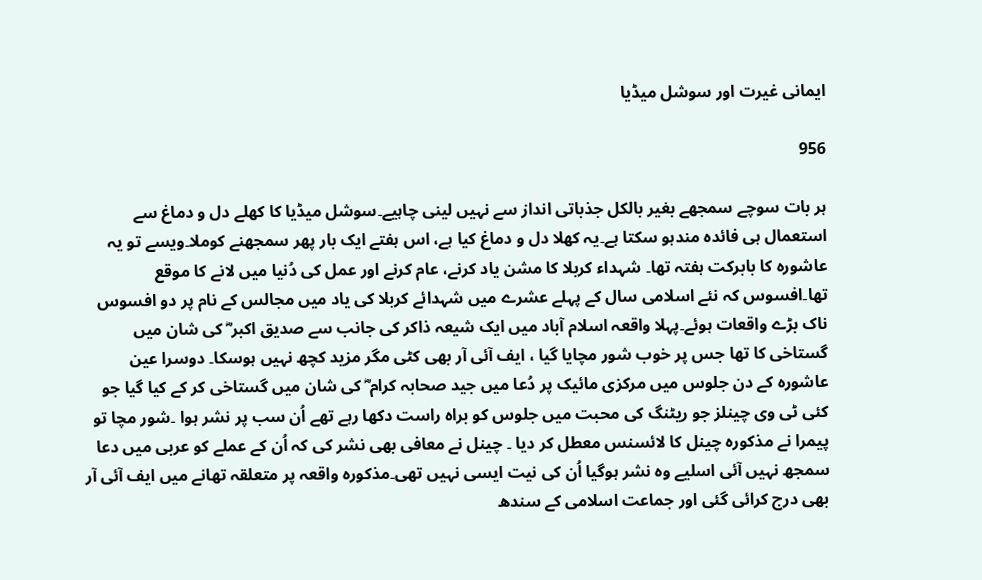ایمانی غیرت اور سوشل میڈیا

956

ہر بات سوچے سمجھے بغیر بالکل جذباتی انداز سے نہیں لینی چاہیے۔سوشل میڈیا کا کھلے دل و دماغ سے استعمال ہی فائدہ مندہو سکتا ہے۔یہ کھلا دل و دماغ کیا ہے، اس ہفتے ایک بار پھر سمجھنے کوملا۔ویسے تو یہ عاشورہ کا بابرکت ہفتہ تھا۔ شہداء کربلا کا مشن یاد کرنے، عام کرنے اور عمل کی دُنیا میں لانے کا موقع تھا۔افسوس کہ نئے اسلامی سال کے پہلے عشرے میں شہدائے کربلا کی یاد میں مجالس کے نام پر دو افسوس ناک بڑے واقعات ہوئے۔پہلا واقعہ اسلام آباد میں ایک شیعہ ذاکر کی جانب سے صدیق اکبر ؓ کی شان میں گستاخی کا تھا جس پر خوب شور مچایا گیا ، ایف آئی آر بھی کٹی مگر مزید کچھ نہیں ہوسکا۔ دوسرا عین عاشورہ کے دن جلوس میں مرکزی مائیک پر دُعا میں جید صحابہ کرام ؓ کی شان میں گستاخی کر کے کیا گیا جو کئی ٹی وی چینلز جو ریٹنگ کی محبت میں جلوس کو براہ راست دکھا رہے تھے اُن سب پر نشر ہوا ۔شور مچا تو پیمرا نے مذکورہ چینل کا لائسنس معطل کر دیا ۔ چینل نے معافی بھی نشر کی کہ اُن کے عملے کو عربی میں دعا سمجھ نہیں آئی اسلیے وہ نشر ہوگیا اُن کی نیت ایسی نہیں تھی۔مذکورہ واقعہ پر متعلقہ تھانے میں ایف آئی آر بھی درج کرائی گئی اور جماعت اسلامی کے سندھ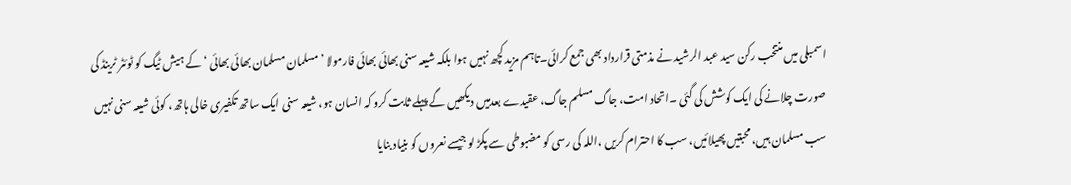اسمبلی میں منتخب رکن سید عبد الرشید نے مذمتی قرارداد بھی جمع کرائی۔تاہم مزید کچھ نہیں ہوا بلکہ شیعہ سنی بھائی بھائی فارمولا ’مسلمان مسلمان بھائی بھائی ‘ کے ہیش ٹیگ کو ٹوئٹر ٹرینڈ کی صورت چلانے کی ایک کوشش کی گئی ۔اتحاد امت، جاگ مسلم جاگ، عقیدے بعدمیں دیکھیں گے پہلے ثابت کرو کہ انسان ہو، شیعہ سنی ایک ساتھ تکفیری خالی ہاتھ، کوئی شیعہ سنی نہیں سب مسلمان ہیں، محبتیں پھیلائیں، سب کا احترام کریں ،اللہ کی رسی کو مضبوطی سے پکڑ لو جیسے نعروں کو بنیاد بنایا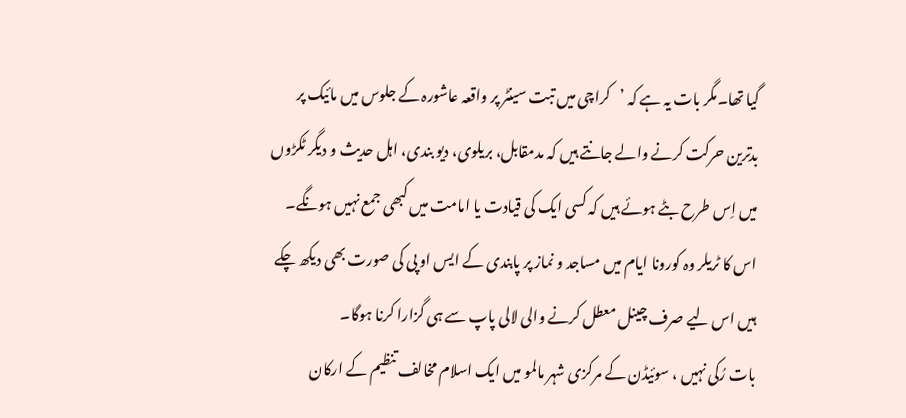گیا تھا۔مگر بات یہ ہے کہ ’کراچی میں تبت سینٹر پر واقعہ عاشورہ کے جلوس میں مائیک پر بدترین حرکت کرنے والے جانتے ہیں کہ مدمقابل، بریلوی، دیو بندی، اہل حدیث و دیگر ٹکڑوں میں اِس طرح بٹے ہوئے ہیں کہ کسی ایک کی قیادت یا امامت میں کبھی جمع نہیں ہونگے۔ اس کا ٹریلر وہ کورونا ایام میں مساجد و نماز پر پابندی کے ایس او پی کی صورت بھی دیکھ چکے ہیں اس لیے صرف چینل معطل کرنے والی لالی پاپ سے ہی گزارا کرنا ہوگا۔
بات رُکی نہیں ، سوئیڈن کے مرکزی شہر مالمو میں ایک اسلام مخالف تنظیم کے ارکان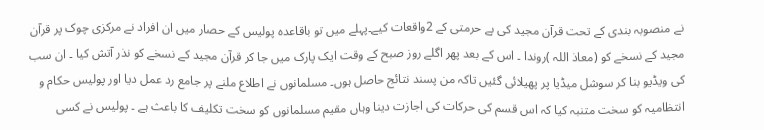نے منصوبہ بندی کے تحت قرآن مجید کی بے حرمتی کے 2واقعات کیے۔پہلے میں تو باقاعدہ پولیس کے حصار میں ان افراد نے مرکزی چوک پر قرآن مجید کے نسخے کو (معاذ اللہ )روندا ۔ اس کے بعد پھر اگلے روز صبح کے وقت ایک پارک میں جا کر قرآن مجید کے نسخے کو نذر آتش کیا ۔ ان سب کی ویڈیو بنا کر سوشل میڈیا پر پھیلائی گئیں تاکہ من پسند نتائج حاصل ہوں۔ مسلمانوں نے اطلاع ملنے پر جامع رد عمل دیا اور پولیس حکام و انتظامیہ کو سخت متنبہ کیا کہ اس قسم کی حرکات کی اجازت دینا وہاں مقیم مسلمانوں کو سخت تکلیف کا باعث ہے ۔ پولیس نے کسی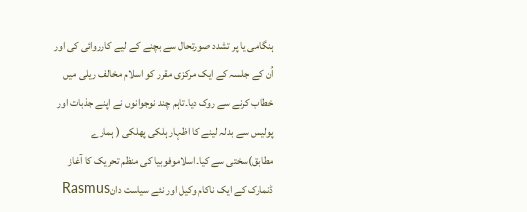ہنگامی یا پر تشدد صورتحال سے بچنے کے لیے کارروائی کی اور اُن کے جلسہ کے ایک مرکزی مقرر کو اسلام مخالف ریلی میں خطاب کرنے سے روک دیا۔تاہم چند نوجوانوں نے اپنے جذبات اور پولیس سے بدلہ لینے کا اظہار ہلکی پھلکی ( ہمارے مطابق)سختی سے کیا۔اسلاموفوبیا کی منظم تحریک کا آغاز ڈنمارک کے ایک ناکام وکیل اور نئے سیاست دانRasmus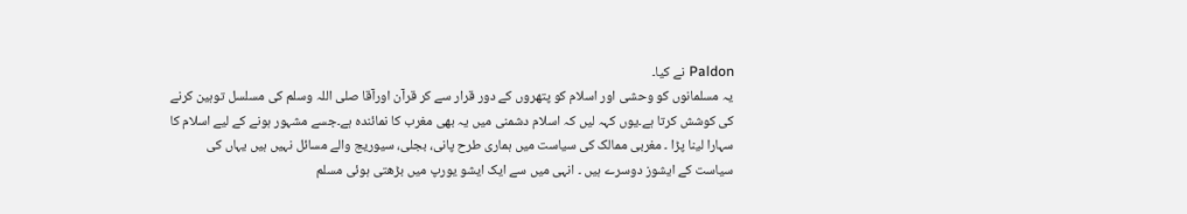Paldon نے کیا۔
یہ مسلمانوں کو وحشی اور اسلام کو پتھروں کے دور قرار سے کر قرآن اورآقا صلی اللہ وسلم کی مسلسل توہین کرنے کی کوشش کرتا ہے۔یوں کہہ لیں کہ اسلام دشمنی میں یہ بھی مغرب کا نمائندہ ہے۔جسے مشہور ہونے کے لیے اسلام کا سہارا لینا پڑا ۔ مغربی ممالک کی سیاست میں ہماری طرح پانی، بجلی، سیوریج والے مسائل نہیں ہیں یہاں کی سیاست کے ایشوز دوسرے ہیں ۔ انہی میں سے ایک ایشو یورپ میں بڑھتی ہوئی مسلم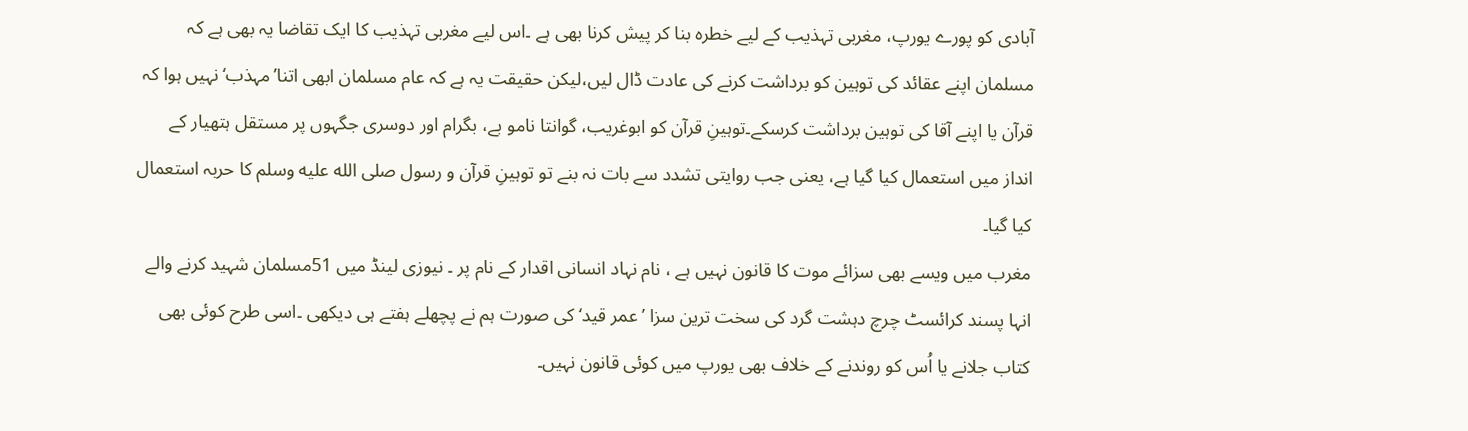آبادی کو پورے یورپ، مغربی تہذیب کے لیے خطرہ بنا کر پیش کرنا بھی ہے ۔اس لیے مغربی تہذیب کا ایک تقاضا یہ بھی ہے کہ مسلمان اپنے عقائد کی توہین کو برداشت کرنے کی عادت ڈال لیں،لیکن حقیقت یہ ہے کہ عام مسلمان ابھی اتنا’مہذب‘نہیں ہوا کہ قرآن یا اپنے آقا کی توہین برداشت کرسکے۔توہینِ قرآن کو ابوغریب، گوانتا نامو بے، بگرام اور دوسری جگہوں پر مستقل ہتھیار کے انداز میں استعمال کیا گیا ہے، یعنی جب روایتی تشدد سے بات نہ بنے تو توہینِ قرآن و رسول صلى الله عليه وسلم کا حربہ استعمال کیا گیا۔
مغرب میں ویسے بھی سزائے موت کا قانون نہیں ہے ، نام نہاد انسانی اقدار کے نام پر ۔ نیوزی لینڈ میں 51مسلمان شہید کرنے والے انہا پسند کرائسٹ چرچ دہشت گرد کی سخت ترین سزا ’ عمر قید‘ کی صورت ہم نے پچھلے ہفتے ہی دیکھی ۔اسی طرح کوئی بھی کتاب جلانے یا اُس کو روندنے کے خلاف بھی یورپ میں کوئی قانون نہیں۔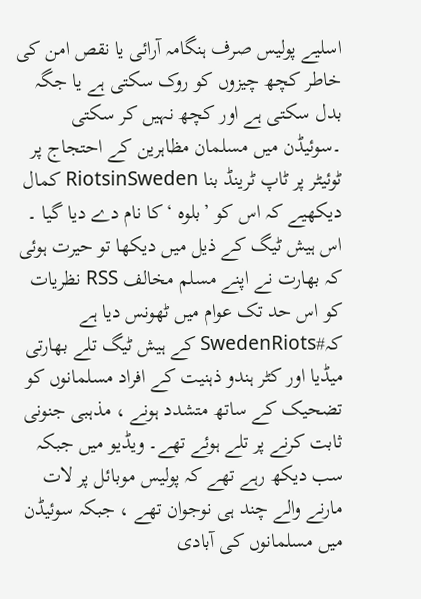اسلیے پولیس صرف ہنگامہ آرائی یا نقص امن کی خاطر کچھ چیزوں کو روک سکتی ہے یا جگہ بدل سکتی ہے اور کچھ نہیں کر سکتی ۔سوئیڈن میں مسلمان مظاہرین کے احتجاج پر ٹوئیٹر پر ٹاپ ٹرینڈ بنا RiotsinSweden کمال دیکھیے کہ اس کو ’بلوہ ‘کا نام دے دیا گیا ۔ اس ہیش ٹیگ کے ذیل میں دیکھا تو حیرت ہوئی کہ بھارت نے اپنے مسلم مخالف RSS نظریات کو اس حد تک عوام میں ٹھونس دیا ہے کہ#SwedenRiots کے ہیش ٹیگ تلے بھارتی میڈیا اور کٹر ہندو ذہنیت کے افراد مسلمانوں کو تضحیک کے ساتھ متشدد ہونے ، مذہبی جنونی ثابت کرنے پر تلے ہوئے تھے۔ ویڈیو میں جبکہ سب دیکھ رہے تھے کہ پولیس موبائل پر لات مارنے والے چند ہی نوجوان تھے ، جبکہ سوئیڈن میں مسلمانوں کی آبادی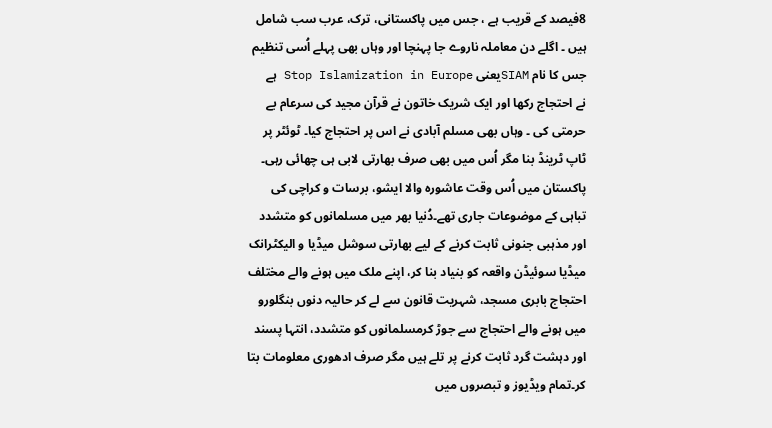8فیصد کے قریب ہے ، جس میں پاکستانی، ترک، عرب سب شامل ہیں ۔ اگلے دن معاملہ ناروے جا پہنچا اور وہاں بھی پہلے اُسی تنظیم جس کا نام SIAMیعنی Stop Islamization in Europe ہے
نے احتجاج رکھا اور ایک شریک خاتون نے قرآن مجید کی سرعام بے حرمتی کی ۔ وہاں بھی مسلم آبادی نے اس پر احتجاج کیا۔ ٹوئٹر پر ٹاپ ٹرینڈ بنا مگر اُس میں بھی صرف بھارتی لابی ہی چھائی رہی۔ پاکستان میں اُس وقت عاشورہ والا ایشو، برسات و کراچی کی تباہی کے موضوعات جاری تھے۔دُنیا بھر میں مسلمانوں کو متشدد اور مذہبی جنونی ثابت کرنے کے لیے بھارتی سوشل میڈیا و الیکٹرانک میڈیا سوئیڈن واقعہ کو بنیاد بنا کر، اپنے ملک میں ہونے والے مختلف احتجاج بابری مسجد، شہریت قانون سے لے کر حالیہ دنوں بنگلورو میں ہونے والے احتجاج سے جوڑ کرمسلمانوں کو متشدد، انتہا پسند اور دہشت گرد ثابت کرنے پر تلے ہیں مگر صرف ادھوری معلومات بتا کر۔تمام ویڈیوز و تبصروں میں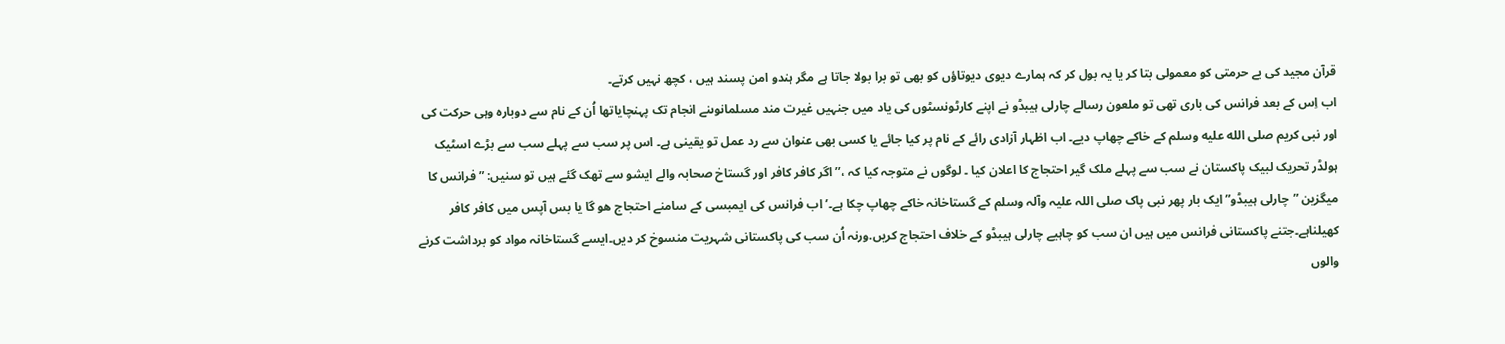قرآن مجید کی بے حرمتی کو معمولی بتا کر یا یہ بول کر کہ ہمارے دیوی دیوتاؤں کو بھی تو برا بولا جاتا ہے مگر ہندو امن پسند ہیں ، کچھ نہیں کرتے۔
اب اِس کے بعد فرانس کی باری تھی تو ملعون رسالے چارلی ہیبڈو نے اپنے کارٹونسٹوں کی یاد میں جنہیں غیرت مند مسلمانوںنے انجام تک پہنچایاتھا اُن کے نام سے دوبارہ وہی حرکت کی اور نبی کریم صلى الله عليه وسلم کے خاکے چھاپ دیے۔ اب اظہار آزادی رائے کے نام پر کیا جائے یا کسی بھی عنوان سے رد عمل تو یقینی ہے۔ اس پر سب سے پہلے سب سے بڑے اسٹیک ہولڈر تحریک لبیک پاکستان نے سب سے پہلے ملک گیر احتجاج کا اعلان کیا ۔ لوگوں نے متوجہ کیا کہ ،’’اگر کافر کافر اور گستاخ صحابہ والے ایشو سے تھک گئے ہیں تو سنیں: ”فرانس کا میگزین ”چارلی ہیبڈو” ایک بار پھر نبی پاک صلی اللہ علیہ وآلہ وسلم کے گستاخانہ خاکے چھاپ چکا ہے۔’اب فرانس کی ایمبسی کے سامنے احتجاج ھو گا یا بس آپس میں کافر کافر کھیلناہے۔جتنے پاکستانی فرانس میں ہیں ان سب کو چاہیے چارلی ہیبڈو کے خلاف احتجاج کریں.ورنہ اُن سب کی پاکستانی شہریت منسوخ کر دیں۔ایسے گستاخانہ مواد کو برداشت کرنے والوں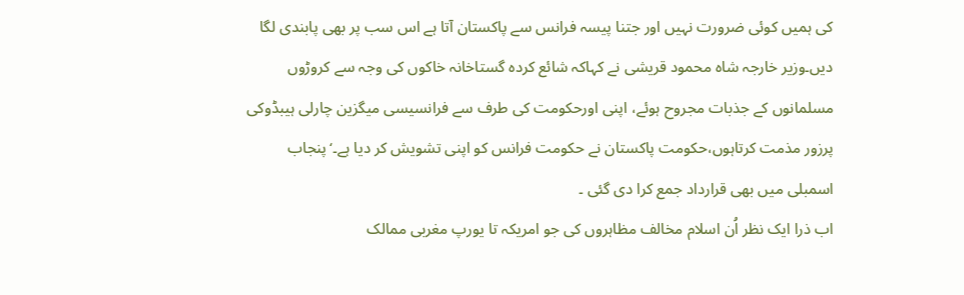کی ہمیں کوئی ضرورت نہیں اور جتنا پیسہ فرانس سے پاکستان آتا ہے اس سب پر بھی پابندی لگا دیں۔وزیر خارجہ شاہ محمود قریشی نے کہاکہ شائع کردہ گستاخانہ خاکوں کی وجہ سے کروڑوں مسلمانوں کے جذبات مجروح ہوئے، اپنی اورحکومت کی طرف سے فرانسیسی میگزین چارلی ہیبڈوکی پرزور مذمت کرتاہوں،حکومت پاکستان نے حکومت فرانس کو اپنی تشویش کر دیا ہے۔‘پنجاب اسمبلی میں بھی قرارداد جمع کرا دی گئی ۔
اب ذرا ایک نظر اُن اسلام مخالف مظاہروں کی جو امریکہ تا یورپ مغربی ممالک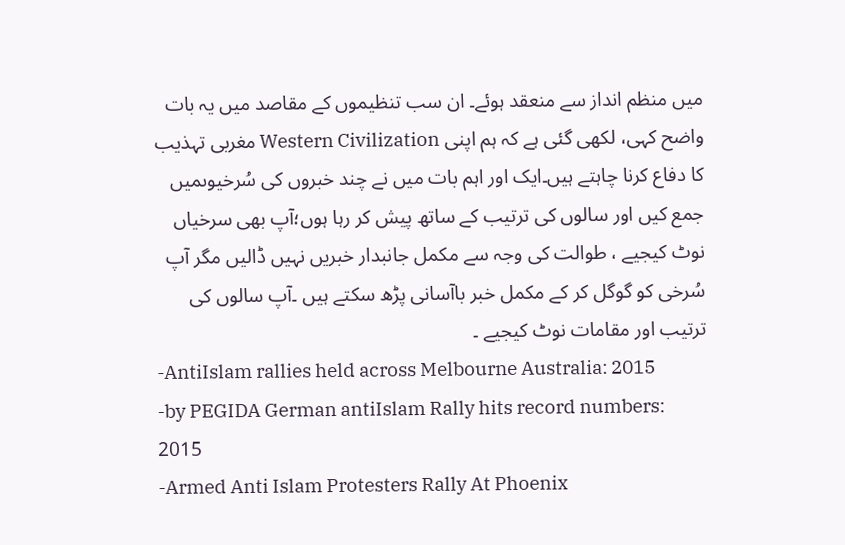میں منظم انداز سے منعقد ہوئے۔ ان سب تنظیموں کے مقاصد میں یہ بات واضح کہی، لکھی گئی ہے کہ ہم اپنی Western Civilization مغربی تہذیب کا دفاع کرنا چاہتے ہیں۔ایک اور اہم بات میں نے چند خبروں کی سُرخیوںمیں جمع کیں اور سالوں کی ترتیب کے ساتھ پیش کر رہا ہوں؛آپ بھی سرخیاں نوٹ کیجیے ، طوالت کی وجہ سے مکمل جانبدار خبریں نہیں ڈالیں مگر آپ سُرخی کو گوگل کر کے مکمل خبر باآسانی پڑھ سکتے ہیں ۔آپ سالوں کی ترتیب اور مقامات نوٹ کیجیے ۔
-AntiIslam rallies held across Melbourne Australia: 2015
-by PEGIDA German antiIslam Rally hits record numbers: 2015
-Armed Anti Islam Protesters Rally At Phoenix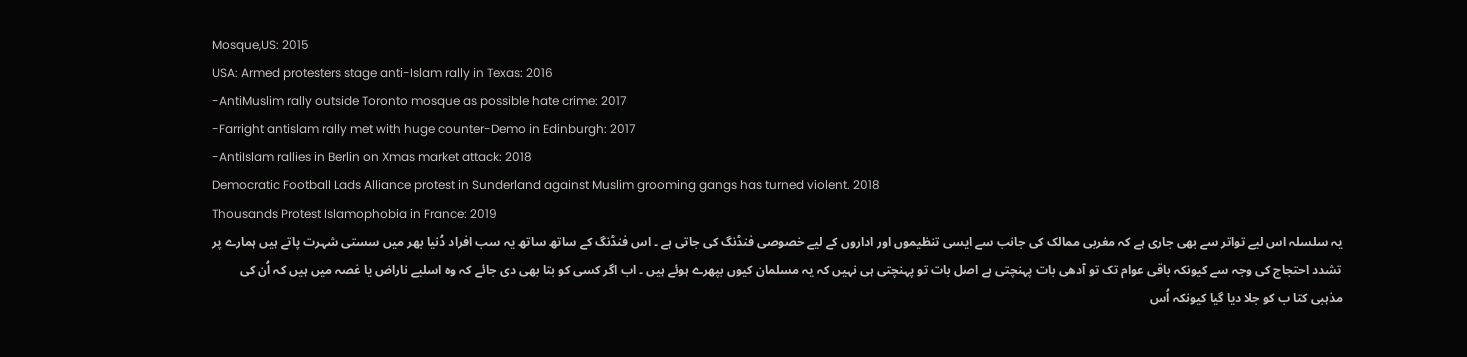Mosque,US: 2015
USA: Armed protesters stage anti-Islam rally in Texas: 2016
-AntiMuslim rally outside Toronto mosque as possible hate crime: 2017
-Farright antislam rally met with huge counter-Demo in Edinburgh: 2017
-AntiIslam rallies in Berlin on Xmas market attack: 2018
Democratic Football Lads Alliance protest in Sunderland against Muslim grooming gangs has turned violent. 2018
Thousands Protest Islamophobia in France: 2019
یہ سلسلہ اس لیے تواتر سے بھی جاری ہے کہ مغربی ممالک کی جانب سے ایسی تنظیموں اور اداروں کے لیے خصوصی فنڈنگ کی جاتی ہے ۔ اس فنڈنگ کے ساتھ ساتھ یہ سب افراد دُنیا بھر میں سستی شہرت پاتے ہیں ہمارے پر تشدد احتجاج کی وجہ سے کیونکہ باقی عوام تک تو آدھی بات پہنچتی ہے اصل بات تو پہنچتی ہی نہیں کہ یہ مسلمان کیوں بپھرے ہوئے ہیں ۔ اب اگر کسی کو بتا بھی دی جائے کہ وہ اسلیے ناراض یا غصہ میں ہیں کہ اُن کی مذہبی کتا ب کو جلا دیا گیا کیونکہ اُس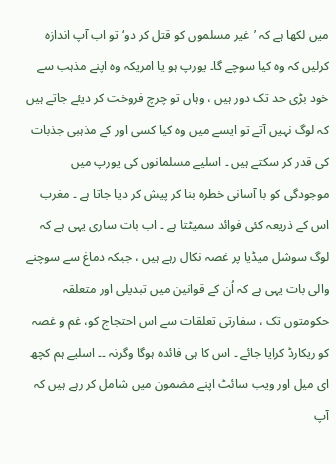میں لکھا ہے کہ ’غیر مسلموں کو قتل کر دو‘ تو اب آپ اندازہ کرلیں کہ وہ کیا سوچے گا۔ یورپ ہو یا امریکہ وہ اپنے مذہب سے خود بڑی حد تک دور ہیں ، وہاں تو چرچ فروخت کر دیئے جاتے ہیں کہ لوگ نہیں آتے تو ایسے میں وہ کیا کسی اور کے مذہبی جذبات کی قدر کر سکتے ہیں ۔ اسلیے مسلمانوں کی یورپ میں موجودگی کو با آسانی خطرہ بنا کر پیش کر دیا جاتا ہے ۔ مغرب اس کے ذریعہ کئی فوائد سمیٹتا ہے ۔ اب بات ساری یہی ہے کہ لوگ سوشل میڈیا پر غصہ نکال رہے ہیں ، جبکہ دماغ سے سوچنے والی بات یہی ہے کہ اُن کے قوانین میں تبدیلی اور متعلقہ حکومتوں تک ، سفارتی تعلقات سے اس احتجاج کو، غم و غصہ کو ریکارڈ کرایا جائے ۔ اس کا ہی فائدہ ہوگا وگرنہ ۔۔ اسلیے ہم کچھ ای میل اور ویب سائٹ اپنے مضمون میں شامل کر رہے ہیں کہ آپ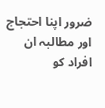ضرور اپنا احتجاج اور مطالبہ ان افراد کو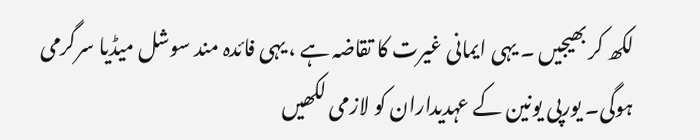لکھ کر بھیجیں ۔ یہی ایمانی غیرت کا تقاضہ ہے ، یہی فائدہ مند سوشل میڈیا سرگرمی ہوگی۔ یورپی یونین کے عہدیداران کو لازمی لکھیں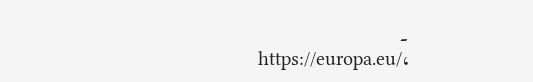۔
https://europa.eu/،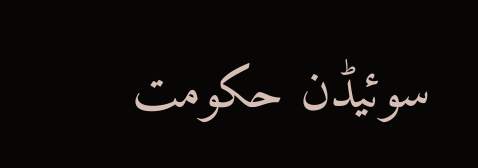سوئیڈن حکومت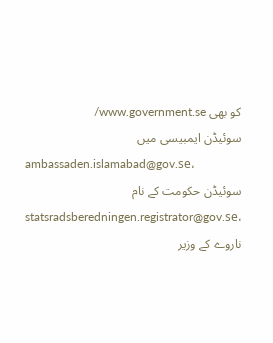کو بھی www.government.se/
سوئیڈن ایمبیسی میں
ambassaden.islamabad@gov.se،
سوئیڈن حکومت کے نام
statsradsberedningen.registrator@gov.se،
ناروے کے وزیر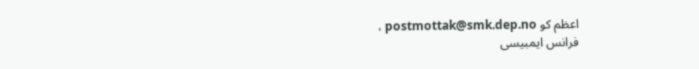اعظم کو postmottak@smk.dep.no ،
فرانس ایمبیسی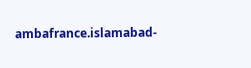ambafrance.islamabad-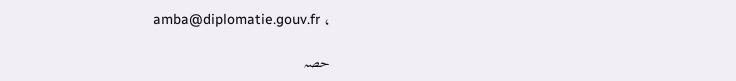amba@diplomatie.gouv.fr ،

حصہ